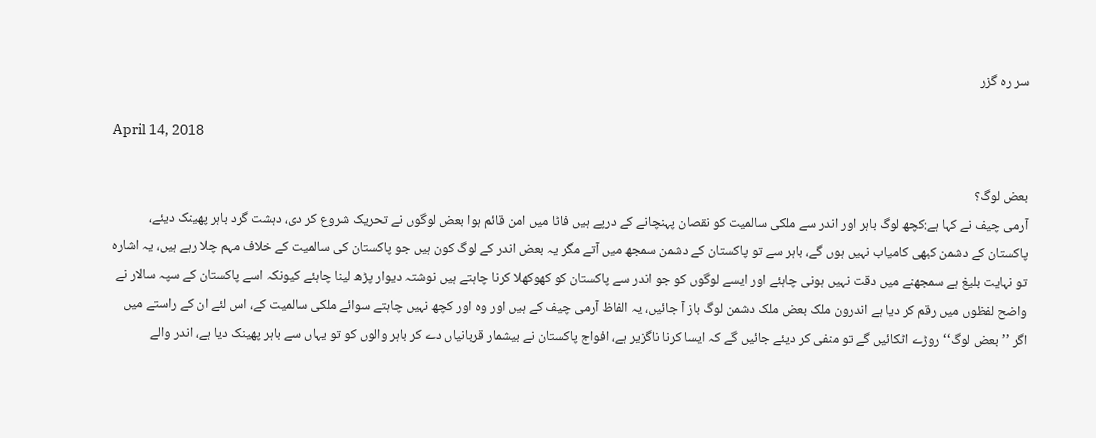سر رہ گزر

April 14, 2018

بعض لوگ؟
آرمی چیف نے کہا ہے:کچھ لوگ باہر اور اندر سے ملکی سالمیت کو نقصان پہنچانے کے درپے ہیں فاٹا میں امن قائم ہوا بعض لوگوں نے تحریک شروع کر دی، دہشت گرد باہر پھینک دیئے، پاکستان کے دشمن کبھی کامیاب نہیں ہوں گے، باہر سے تو پاکستان کے دشمن سمجھ میں آتے مگر یہ بعض اندر کے لوگ کون ہیں جو پاکستان کی سالمیت کے خلاف مہم چلا رہے ہیں، یہ اشارہ تو نہایت بلیغ ہے سمجھنے میں دقت نہیں ہونی چاہئے اور ایسے لوگوں کو جو اندر سے پاکستان کو کھوکھلا کرنا چاہتے ہیں نوشتہ دیوار پڑھ لینا چاہئے کیونکہ اسے پاکستان کے سپہ سالار نے واضح لفظوں میں رقم کر دیا ہے اندرون ملک بعض ملک دشمن لوگ باز آ جائیں، یہ الفاظ آرمی چیف کے ہیں اور وہ اور کچھ نہیں چاہتے سوائے ملکی سالمیت کے، اس لئے ان کے راستے میں اگر ’’بعض لوگ‘‘ روڑے اٹکائیں گے تو منفی کر دیئے جائیں گے کہ ایسا کرنا ناگزیر ہے، افواج پاکستان نے بیشمار قربانیاں دے کر باہر والوں کو تو یہاں سے باہر پھینک دیا ہے، اندر والے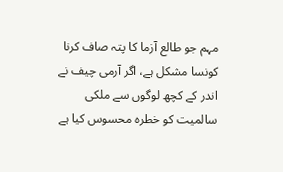مہم جو طالع آزما کا پتہ صاف کرنا کونسا مشکل ہے، اگر آرمی چیف نے اندر کے کچھ لوگوں سے ملکی سالمیت کو خطرہ محسوس کیا ہے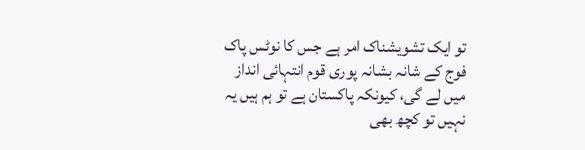تو ایک تشویشناک امر ہے جس کا نوٹس پاک فوج کے شانہ بشانہ پوری قوم انتہائی انداز میں لے گی، کیونکہ پاکستان ہے تو ہم ہیں یہ نہیں تو کچھ بھی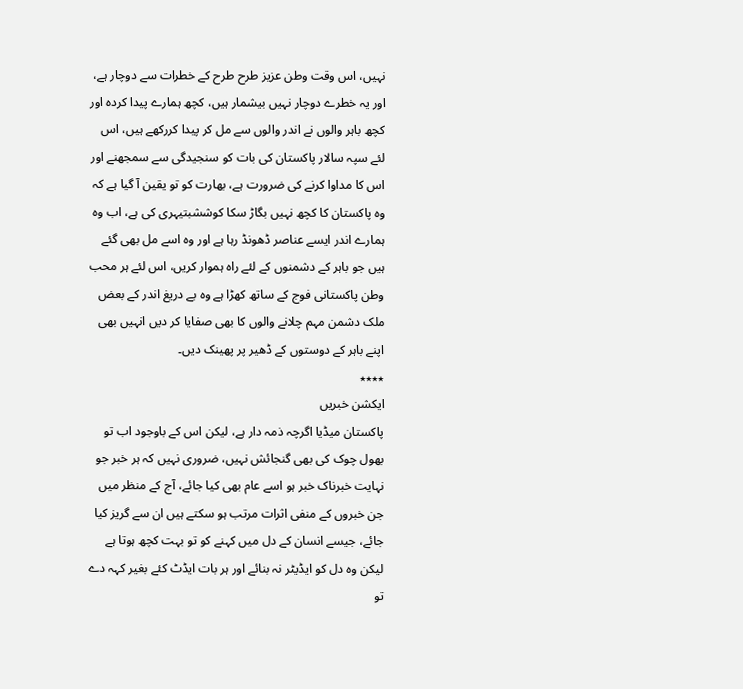نہیں، اس وقت وطن عزیز طرح طرح کے خطرات سے دوچار ہے، اور یہ خطرے دوچار نہیں بیشمار ہیں، کچھ ہمارے پیدا کردہ اور کچھ باہر والوں نے اندر والوں سے مل کر پیدا کررکھے ہیں، اس لئے سپہ سالار پاکستان کی بات کو سنجیدگی سے سمجھنے اور اس کا مداوا کرنے کی ضرورت ہے، بھارت کو تو یقین آ گیا ہے کہ وہ پاکستان کا کچھ نہیں بگاڑ سکا کوششبتیہری کی ہے، اب وہ ہمارے اندر ایسے عناصر ڈھونڈ رہا ہے اور وہ اسے مل بھی گئے ہیں جو باہر کے دشمنوں کے لئے راہ ہموار کریں، اس لئے ہر محب وطن پاکستانی فوج کے ساتھ کھڑا ہے وہ بے دریغ اندر کے بعض ملک دشمن مہم چلانے والوں کا بھی صفایا کر دیں انہیں بھی اپنے باہر کے دوستوں کے ڈھیر پر پھینک دیں۔
٭٭٭٭
ایکشن خبریں
پاکستان میڈیا اگرچہ ذمہ دار ہے، لیکن اس کے باوجود اب تو بھول چوک کی بھی گنجائش نہیں، ضروری نہیں کہ ہر خبر جو نہایت خبرناک خبر ہو اسے عام بھی کیا جائے، آج کے منظر میں جن خبروں کے منفی اثرات مرتب ہو سکتے ہیں ان سے گریز کیا جائے، جیسے انسان کے دل میں کہنے کو تو بہت کچھ ہوتا ہے لیکن وہ دل کو ایڈیٹر نہ بنائے اور ہر بات ایڈٹ کئے بغیر کہہ دے تو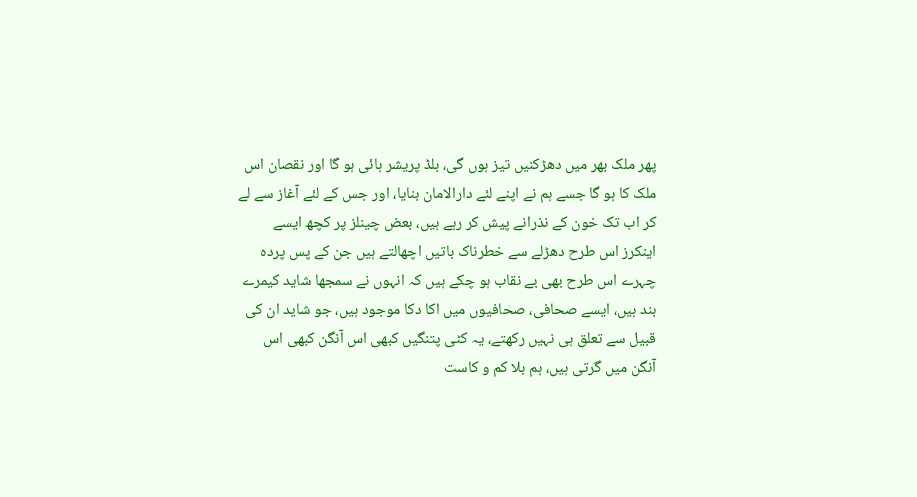پھر ملک بھر میں دھڑکنیں تیز ہوں گی، بلڈ پریشر ہائی ہو گا اور نقصان اس ملک کا ہو گا جسے ہم نے اپنے لئے دارالامان بنایا، اور جس کے لئے آغاز سے لے کر اب تک خون کے نذرانے پیش کر رہے ہیں، بعض چینلز پر کچھ ایسے اینکرز اس طرح دھڑلے سے خطرناک باتیں اچھالتے ہیں جن کے پس پردہ چہرے اس طرح بھی بے نقاب ہو چکے ہیں کہ انہوں نے سمجھا شاید کیمرے بند ہیں، ایسے صحافی، صحافیوں میں اکا دکا موجود ہیں، جو شاید ان کی قبیل سے تعلق ہی نہیں رکھتے، یہ کٹی پتنگیں کبھی اس آنگن کبھی اس آنگن میں گرتی ہیں، ہم بلا کم و کاست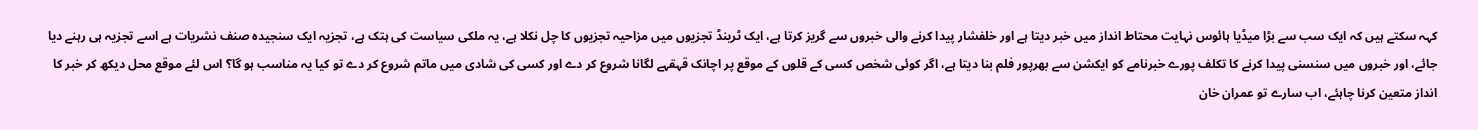کہہ سکتے ہیں کہ ایک سب سے بڑا میڈیا ہائوس نہایت محتاط انداز میں خبر دیتا ہے اور خلفشار پیدا کرنے والی خبروں سے گریز کرتا ہے، ایک ٹرینڈ تجزیوں میں مزاحیہ تجزیوں کا چل نکلا ہے، یہ ملکی سیاست کی ہتک ہے، تجزیہ ایک سنجیدہ صنف نشریات ہے اسے تجزیہ ہی رہنے دیا جائے، اور خبروں میں سنسنی پیدا کرنے کا تکلف پورے خبرنامے کو ایکشن سے بھرپور فلم بنا دیتا ہے، اگر کوئی شخص کسی کے قلوں کے موقع پر اچانک قہقہے لگانا شروع کر دے اور کسی کی شادی میں ماتم شروع کر دے تو کیا یہ مناسب ہو گا؟ اس لئے موقع محل دیکھ کر خبر کا انداز متعین کرنا چاہئے، اب سارے تو عمران خان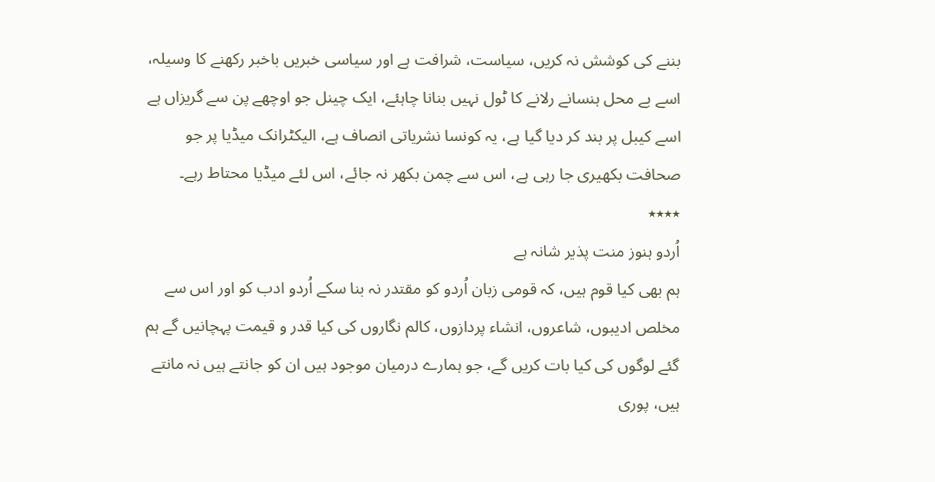بننے کی کوشش نہ کریں، سیاست، شرافت ہے اور سیاسی خبریں باخبر رکھنے کا وسیلہ، اسے بے محل ہنسانے رلانے کا ٹول نہیں بنانا چاہئے، ایک چینل جو اوچھے پن سے گریزاں ہے اسے کیبل پر بند کر دیا گیا ہے، یہ کونسا نشریاتی انصاف ہے، الیکٹرانک میڈیا پر جو صحافت بکھیری جا رہی ہے، اس سے چمن بکھر نہ جائے، اس لئے میڈیا محتاط رہے۔
٭٭٭٭
اُردو ہنوز منت پذیر شانہ ہے
ہم بھی کیا قوم ہیں، کہ قومی زبان اُردو کو مقتدر نہ بنا سکے اُردو ادب کو اور اس سے مخلص ادیبوں، شاعروں، انشاء پردازوں، کالم نگاروں کی کیا قدر و قیمت پہچانیں گے ہم گئے لوگوں کی کیا بات کریں گے، جو ہمارے درمیان موجود ہیں ان کو جانتے ہیں نہ مانتے ہیں، پوری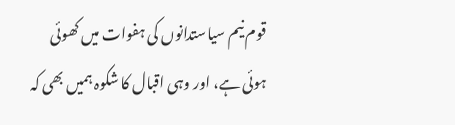قوم نیم سیاستدانوں کی ہفوات میں کھوئی ہوئی ہے، اور وہی اقبال کا شکوہ ہمیں بھی کہ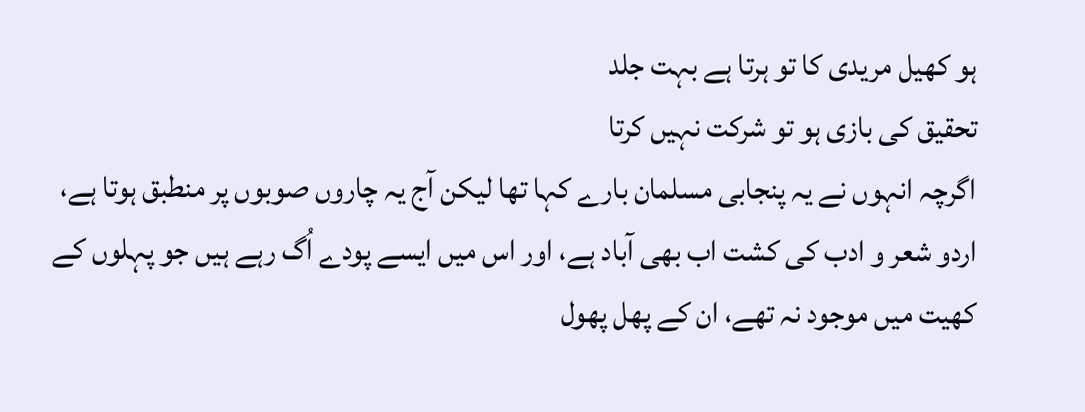ہو کھیل مریدی کا تو ہرتا ہے بہت جلد
تحقیق کی بازی ہو تو شرکت نہیں کرتا
اگرچہ انہوں نے یہ پنجابی مسلمان بارے کہا تھا لیکن آج یہ چاروں صوبوں پر منطبق ہوتا ہے، اردو شعر و ادب کی کشت اب بھی آباد ہے، اور اس میں ایسے پودے اُگ رہے ہیں جو پہلوں کے کھیت میں موجود نہ تھے، ان کے پھل پھول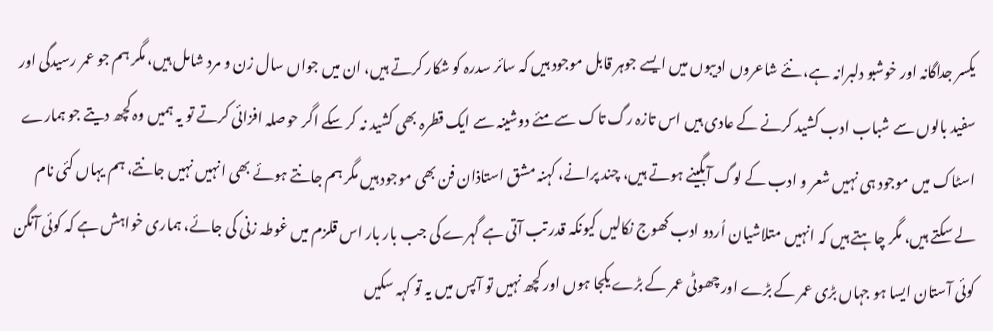یکسر جداگانہ اور خوشبو دلبرانہ ہے، نئے شاعروں ادیبوں میں ایسے جوہر قابل موجود ہیں کہ سائر سدرہ کو شکار کرتے ہیں، ان میں جواں سال زن و مرد شامل ہیں، مگر ہم جو عمر رسیدگی اور سفید بالوں سے شباب ادب کشید کرنے کے عادی ہیں اس تازہ رگ تاک سے مئے دوشینہ سے ایک قطرہ بھی کشید نہ کر سکے اگر حوصلہ افزائی کرتے تو یہ ہمیں وہ کچھ دیتے جو ہمارے اسٹاک میں موجود ہی نہیں شعر و ادب کے لوگ آبگینے ہوتے ہیں، چند پرانے، کہنہ مشق استاذان فن بھی موجود ہیں مگر ہم جانتے ہوئے بھی انہیں نہیں جانتے، ہم یہاں کئی نام لے سکتے ہیں، مگر چاہتے ہیں کہ انہیں متلاشیان اُردو ادب کھوج نکالیں کیونکہ قدر تب آتی ہے گہرے کی جب بار بار اس قلزم میں غوطہ زنی کی جائے، ہماری خواہش ہے کہ کوئی آنگن کوئی آستان ایسا ہو جہاں بڑی عمر کے بڑے اور چھوٹی عمر کے بڑے یکجا ہوں اور کچھ نہیں تو آپس میں یہ تو کہہ سکیں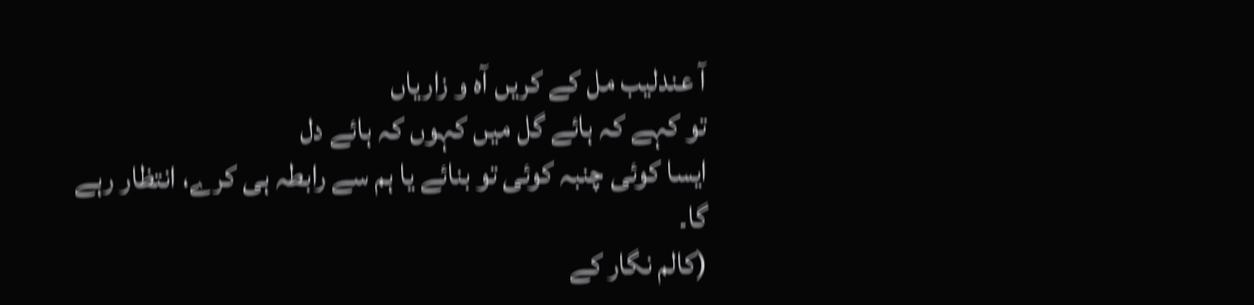آ عندلیب مل کے کریں آہ و زاریاں
تو کہے کہ ہائے گل میں کہوں کہ ہائے دل
ایسا کوئی چنبہ کوئی تو بنائے یا ہم سے رابطہ ہی کرے، انتظار رہے گا۔
(کالم نگار کے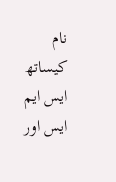نام کیساتھ ایس ایم ایس اور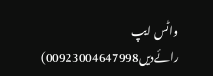واٹس ایپ رائےدیں00923004647998)